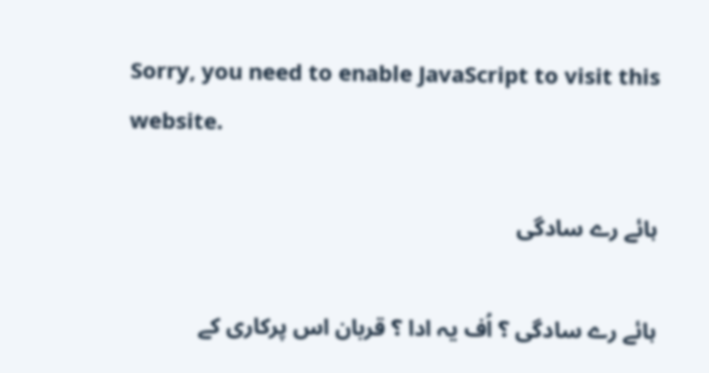Sorry, you need to enable JavaScript to visit this website.

ہائے رے سادگی

ہائے رے سادگی ؟ اُف یہ ادا ؟ قربان اس پرکاری کے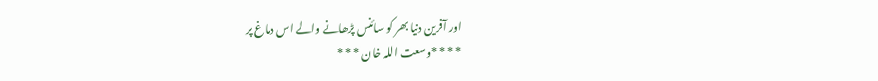اور آفرین دنیا بھر کو سائنس پڑھانے والے اس دماغ پر
* * * *وسعت اللہ خان * * *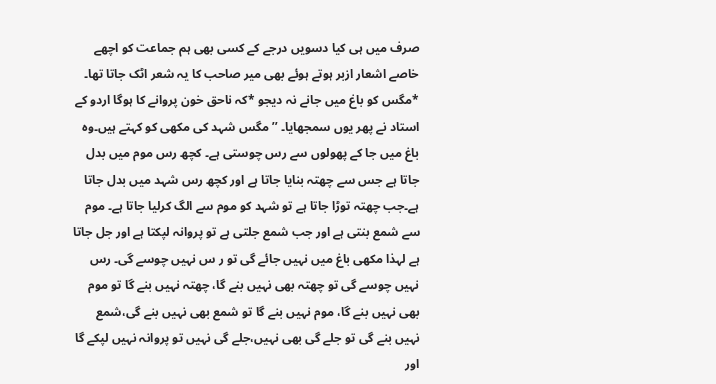صرف میں ہی کیا دسویں درجے کے کسی بھی ہم جماعت کو اچھے خاصے اشعار ازبر ہوتے ہوئے بھی میر صاحب کا یہ شعر اٹک جاتا تھا۔ *مگس کو باغ میں جانے نہ دیجو *کہ ناحق خون پروانے کا ہوگا اردو کے استاد نے پھر یوں سمجھایا۔ ’’ مگس شہد کی مکھی کو کہتے ہیں۔وہ باغ میں جا کے پھولوں سے رس چوستی ہے۔ کچھ رس موم میں بدل جاتا ہے جس سے چھتہ بنایا جاتا ہے اور کچھ رس شہد میں بدل جاتا ہے۔جب چھتہ توڑا جاتا ہے تو شہد کو موم سے الگ کرلیا جاتا ہے۔ موم سے شمع بنتی ہے اور جب شمع جلتی ہے تو پروانہ لپکتا ہے اور جل جاتا ہے لہذا مکھی باغ میں نہیں جائے گی تو ر س نہیں چوسے گی۔ رس نہیں چوسے گی تو چھتہ بھی نہیں بنے گا، چھتہ نہیں بنے گا تو موم بھی نہیں بنے گا، موم نہیں بنے گا تو شمع بھی نہیں بنے گی،شمع نہیں بنے گی تو جلے گی بھی نہیں،جلے گی نہیں تو پروانہ نہیں لپکے گا اور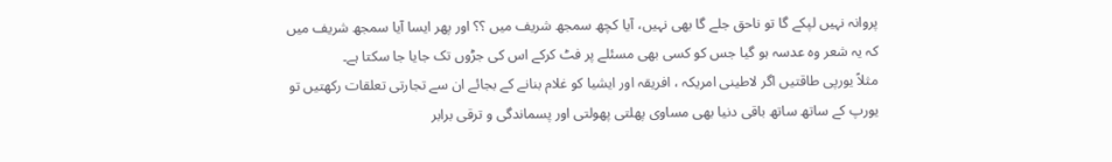پروانہ نہیں لپکے گا تو ناحق جلے گا بھی نہیں، آیا کچھ سمجھ شریف میں ؟؟ اور پھر ایسا آیا سمجھ شریف میں کہ یہ شعر وہ عدسہ ہو گیا جس کو کسی بھی مسئلے پر فٹ کرکے اس کی جڑوں تک جایا جا سکتا ہے۔
مثلاً یورپی طاقتیں اگر لاطینی امریکہ ، افریقہ اور ایشیا کو غلام بنانے کے بجائے ان سے تجارتی تعلقات رکھتیں تو یورپ کے ساتھ ساتھ باقی دنیا بھی مساوی پھلتی پھولتی اور پسماندگی و ترقی برابر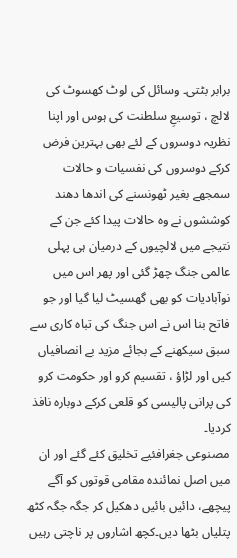برابر بٹتی۔ وسائل کی لوٹ کھسوٹ کی لالچ ، توسیعِ سلطنت کی ہوس اور اپنا نظریہ دوسروں کے لئے بھی بہترین فرض کرکے دوسروں کی نفسیات و حالات سمجھے بغیر ٹھونسنے کی اندھا دھند کوششوں نے وہ حالات پیدا کئے جن کے نتیجے میں لالچیوں کے درمیان ہی پہلی عالمی جنگ چھڑ گئی اور پھر اس میں نوآبادیات کو بھی گھسیٹ لیا گیا اور جو فاتح بنا اس نے اس جنگ کی تباہ کاری سے سبق سیکھنے کے بجائے مزید بے انصافیاں کیں اور لڑاؤ ، تقسیم کرو اور حکومت کرو کی پرانی پالیسی کو قلعی کرکے دوبارہ نافذ کردیا۔
مصنوعی جغرافئیے تخلیق کئے گئے اور ان میں اصل نمائندہ مقامی قوتوں کو آگے پیچھے، دائیں بائیں دھکیل کر جگہ جگہ کٹھ پتلیاں بٹھا دیں۔کچھ اشاروں پر ناچتی رہیں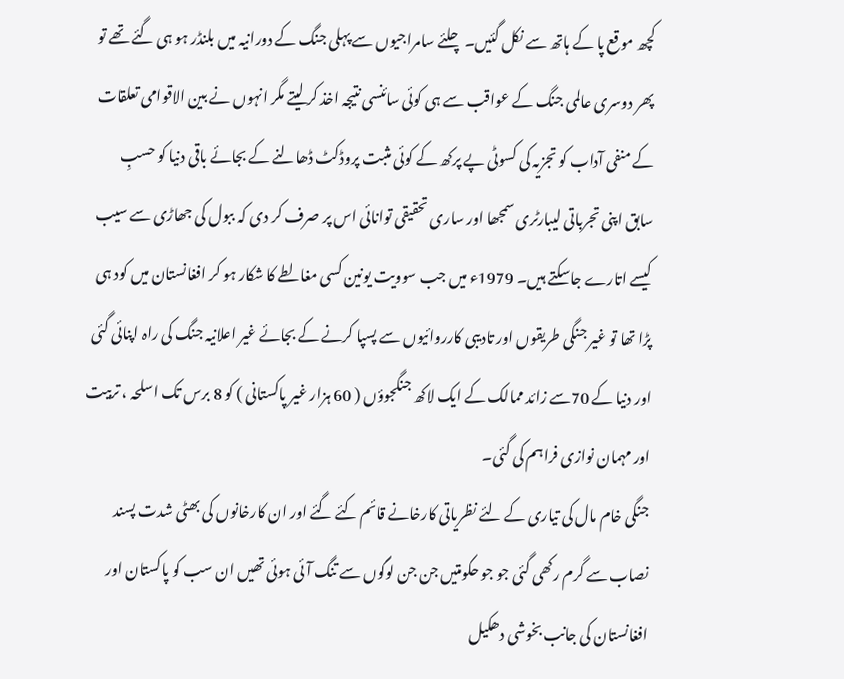کچھ موقع پا کے ہاتھ سے نکل گئیں۔ چلئے سامراجیوں سے پہلی جنگ کے دورانیہ میں بلنڈر ہو ہی گئے تھے تو پھر دوسری عالمی جنگ کے عواقب سے ہی کوئی سائنسی نتیجہ اخذ کر لیتے مگر انہوں نے بین الاقوامی تعلقات کے منفی آداب کو تجزیہ کی کسوٹی پے پرکھ کے کوئی مثبت پروڈکٹ ڈھالنے کے بجائے باقی دنیا کو حسبِ سابق اپنی تجرباتی لیبارٹری سمجھا اور ساری تحقیقی توانائی اس پر صرف کر دی کہ ببول کی جھاڑی سے سیب کیسے اتارے جاسکتے ہیں۔ 1979ء میں جب سوویت یونین کسی مغالطے کا شکار ہو کر افغانستان میں کود ہی پڑا تھا تو غیر جنگی طریقوں اور تادیبی کارروائیوں سے پسپا کرنے کے بجائے غیر اعلانیہ جنگ کی راہ اپنائی گئی اور دنیا کے 70سے زائد ممالک کے ایک لاکھ جنگجوؤں ( 60 ہزار غیر پاکستانی ) کو 8 برس تک اسلحہ ، تربیت اور مہمان نوازی فراہم کی گئی۔
جنگی خام مال کی تیاری کے لئے نظریاتی کارخانے قائم کئے گئے اور ان کارخانوں کی بھٹی شدت پسند نصاب سے گرم رکھی گئی جو جو حکومتیں جن جن لوگوں سے تنگ آئی ہوئی تھیں ان سب کو پاکستان اور افغانستان کی جانب بخوشی دھکیل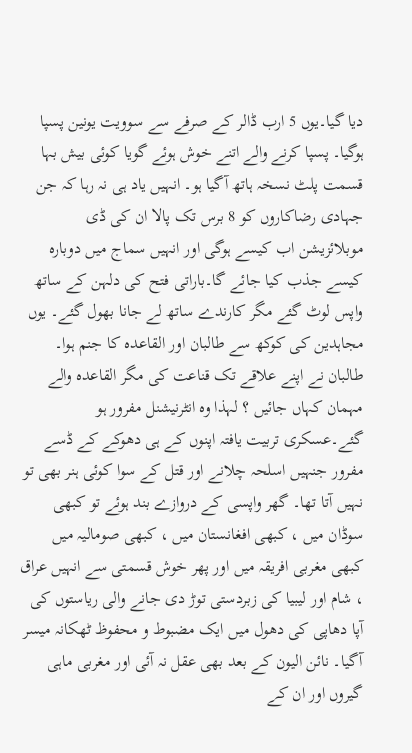دیا گیا۔یوں 5 ارب ڈالر کے صرفے سے سوویت یونین پسپا ہوگیا۔ پسپا کرنے والے اتنے خوش ہوئے گویا کوئی بیش بہا قسمت پلٹ نسخہ ہاتھ آگیا ہو۔ انہیں یاد ہی نہ رہا کہ جن جہادی رضاکاروں کو 8 برس تک پالا ان کی ڈی موبلائزیشن اب کیسے ہوگی اور انہیں سماج میں دوبارہ کیسے جذب کیا جائے گا۔باراتی فتح کی دلہن کے ساتھ واپس لوٹ گئے مگر کارندے ساتھ لے جانا بھول گئے۔ یوں مجاہدین کی کوکھ سے طالبان اور القاعدہ کا جنم ہوا۔
طالبان نے اپنے علاقے تک قناعت کی مگر القاعدہ والے مہمان کہاں جائیں ؟ لہذا وہ انٹرنیشنل مفرور ہو گئے۔عسکری تربیت یافتہ اپنوں کے ہی دھوکے کے ڈسے مفرور جنہیں اسلحہ چلانے اور قتل کے سوا کوئی ہنر بھی تو نہیں آتا تھا۔ گھر واپسی کے دروازے بند ہوئے تو کبھی سوڈان میں ، کبھی افغانستان میں ، کبھی صومالیہ میں کبھی مغربی افریقہ میں اور پھر خوش قسمتی سے انہیں عراق ، شام اور لیبیا کی زبردستی توڑ دی جانے والی ریاستوں کی آپا دھاپی کی دھول میں ایک مضبوط و محفوظ ٹھکانہ میسر آگیا۔ نائن الیون کے بعد بھی عقل نہ آئی اور مغربی ماہی گیروں اور ان کے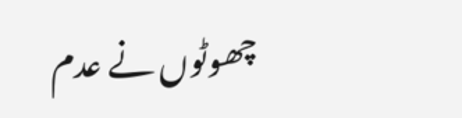چھوٹوں نے عدم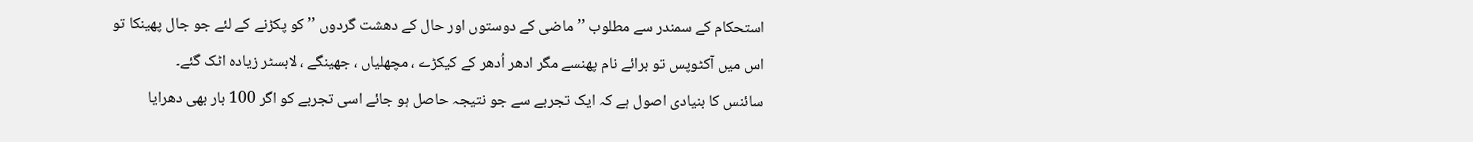استحکام کے سمندر سے مطلوب ’’ ماضی کے دوستوں اور حال کے دھشت گردوں ’’ کو پکڑنے کے لئے جو جال پھینکا تو اس میں آکٹوپس تو برائے نام پھنسے مگر ادھر اُدھر کے کیکڑے ، مچھلیاں ، جھینگے ، لابسٹر زیادہ اٹک گئے۔
سائنس کا بنیادی اصول ہے کہ ایک تجربے سے جو نتیجہ حاصل ہو جائے اسی تجربے کو اگر 100 بار بھی دھرایا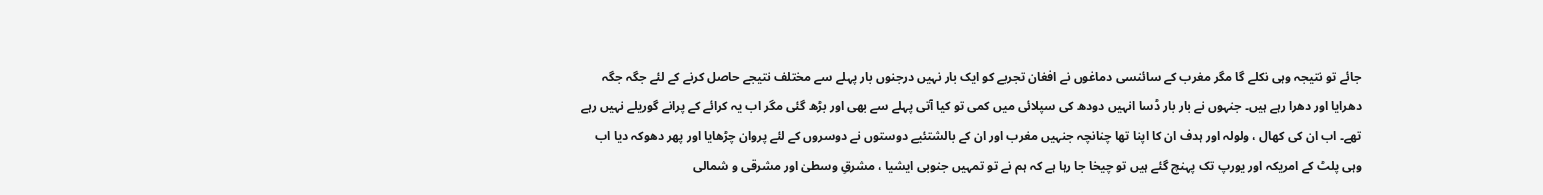جائے تو نتیجہ وہی نکلے گا مگر مغرب کے سائنسی دماغوں نے افغان تجربے کو ایک بار نہیں درجنوں بار پہلے سے مختلف نتیجے حاصل کرنے کے لئے جگہ جگہ دھرایا اور دھرا رہے ہیں۔ جنہوں نے بار بار ڈسا انہیں دودھ کی سپلائی میں کمی تو کیا آتی پہلے سے بھی اور بڑھ گئی مگر اب یہ کرائے کے پرانے گوریلے نہیں رہے تھے۔ اب ان کی کھال ، ولولہ اور ہدف ان کا اپنا تھا چنانچہ جنہیں مغرب اور ان کے بالشتئیے دوستوں نے دوسروں کے لئے پروان چڑھایا اور پھر دھوکہ دیا اب وہی پلٹ کے امریکہ اور یورپ تک پہنچ گئے ہیں تو چیخا جا رہا ہے کہ ہم نے تو تمہیں جنوبی ایشیا ، مشرقِ وسطیٰ اور مشرقی و شمالی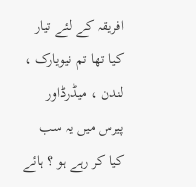افریقہ کے لئے تیار کیا تھا تم نیویارک ، لندن ، میڈرڈاور پیرس میں یہ سب کیا کر رہے ہو ؟ ہائے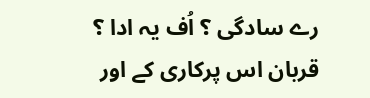رے سادگی ؟ اُف یہ ادا ؟ قربان اس پرکاری کے اور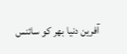آفرین دنیا بھر کو سائنس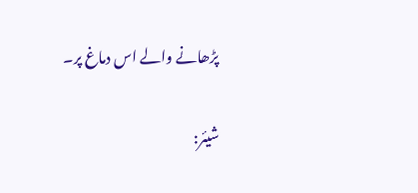پڑھانے والے اس دماغ پر۔

شیئر: